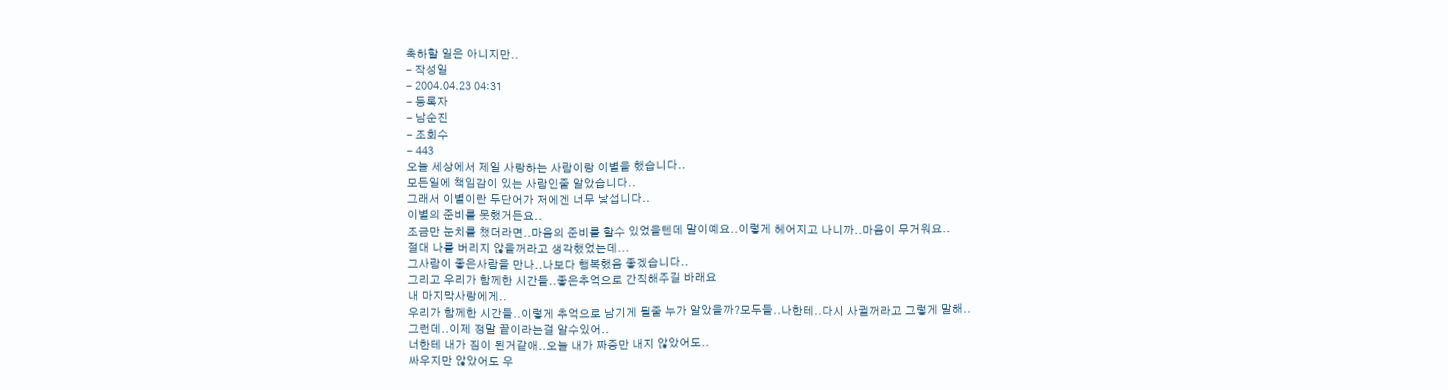축하할 일은 아니지만..
- 작성일
- 2004.04.23 04:31
- 등록자
- 남순진
- 조회수
- 443
오늘 세상에서 제일 사랑하는 사람이랑 이별을 했습니다..
모든일에 책임감이 있는 사람인줄 알았습니다..
그래서 이별이란 두단어가 저에겐 너무 낯섭니다..
이별의 준비를 못했거든요..
조금만 눈치를 챘더라면..마음의 준비를 할수 있었을텐데 말이예요..이렇게 헤어지고 나니까..마음이 무거워요..
절대 나를 버리지 않을꺼라고 생각했었는데...
그사람이 좋은사람을 만나..나보다 행복했음 좋겠습니다..
그리고 우리가 함께한 시간들..좋은추억으로 간직해주길 바래요
내 마지막사랑에게..
우리가 함께한 시간들..이렇게 추억으로 남기게 될줄 누가 알았을까?모두들..나한테..다시 사귈꺼라고 그렇게 말해..
그런데..이제 정말 끝이라는걸 알수있어..
너한테 내가 짐이 된거같애..오늘 내가 짜증만 내지 않았어도..
싸우지만 않았어도 우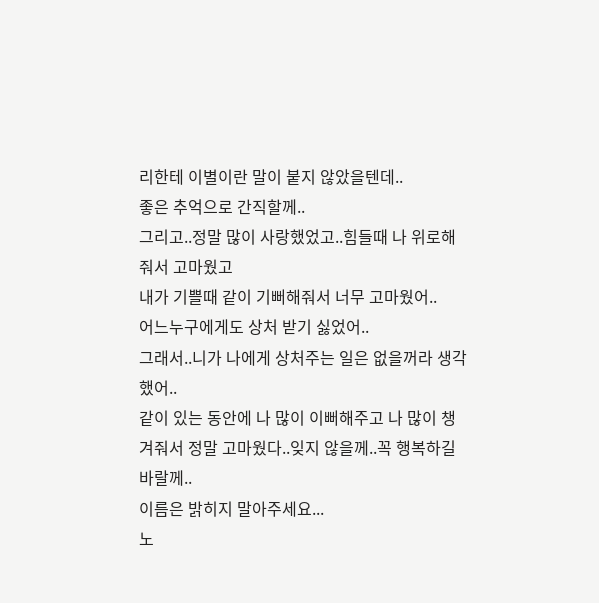리한테 이별이란 말이 붙지 않았을텐데..
좋은 추억으로 간직할께..
그리고..정말 많이 사랑했었고..힘들때 나 위로해줘서 고마웠고
내가 기쁠때 같이 기뻐해줘서 너무 고마웠어..
어느누구에게도 상처 받기 싫었어..
그래서..니가 나에게 상처주는 일은 없을꺼라 생각했어..
같이 있는 동안에 나 많이 이뻐해주고 나 많이 챙겨줘서 정말 고마웠다..잊지 않을께..꼭 행복하길 바랄께..
이름은 밝히지 말아주세요...
노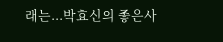래는...박효신의 좋은사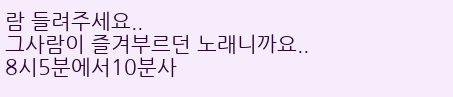람 들려주세요..
그사람이 즐겨부르던 노래니까요..
8시5분에서10분사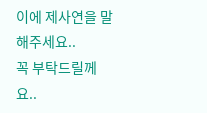이에 제사연을 말해주세요..
꼭 부탁드릴께요..